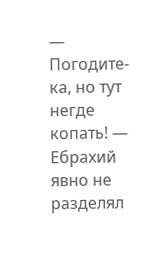— Погодите-ка, но тут негде копать! — Ебрахий явно не разделял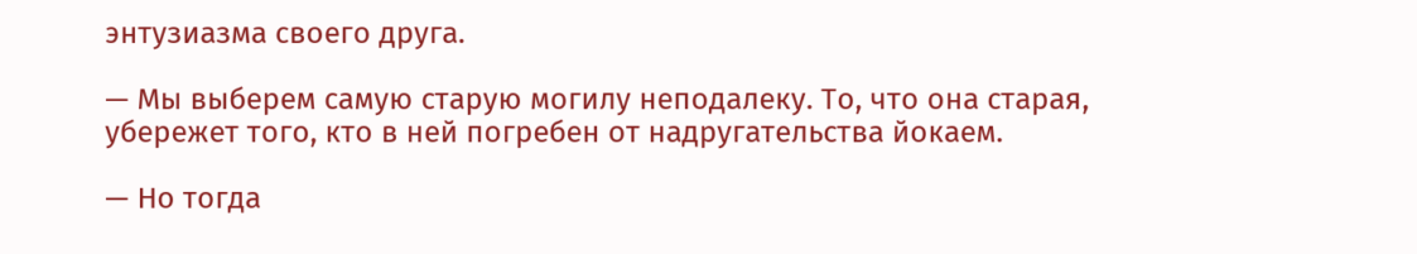энтузиазма своего друга.

— Мы выберем самую старую могилу неподалеку. То, что она старая, убережет того, кто в ней погребен от надругательства йокаем.

— Но тогда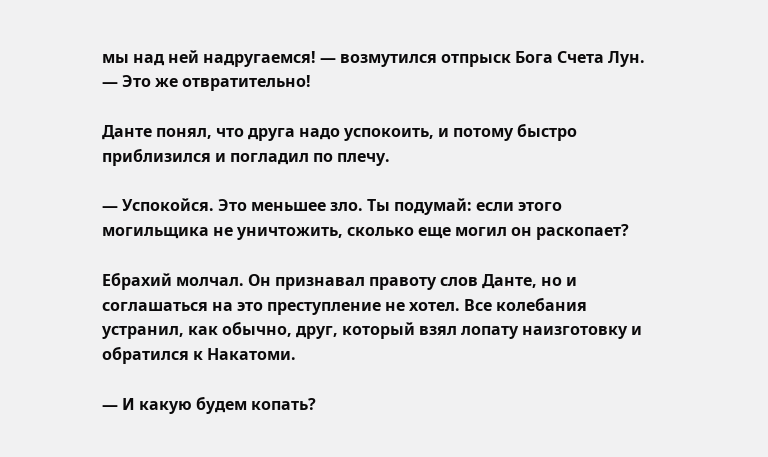мы над ней надругаемся! — возмутился отпрыск Бога Счета Лун. — Это же отвратительно!

Данте понял, что друга надо успокоить, и потому быстро приблизился и погладил по плечу.

— Успокойся. Это меньшее зло. Ты подумай: если этого могильщика не уничтожить, сколько еще могил он раскопает?

Ебрахий молчал. Он признавал правоту слов Данте, но и соглашаться на это преступление не хотел. Все колебания устранил, как обычно, друг, который взял лопату наизготовку и обратился к Накатоми.

— И какую будем копать?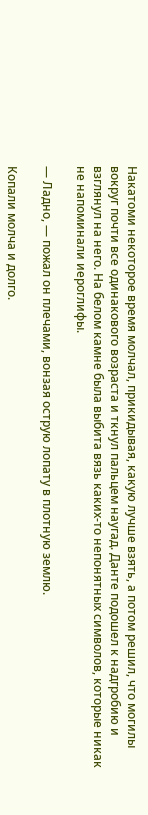Накатоми некоторое время молчал, прикидывая, какую лучше взять, а потом решил, что могилы вокруг почти все одинакового возраста и ткнул пальцем наугад. Данте подошел к надгробию и взглянул на него. На белом камне была выбита вязь каких-то непонятных символов, которые никак не напоминали иероглифы.

— Ладно, — пожал он плечами, вонзая острую лопату в плотную землю.

Копали молча и долго.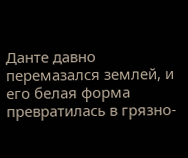Данте давно перемазался землей, и его белая форма превратилась в грязно-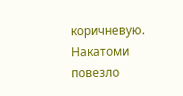коричневую. Накатоми повезло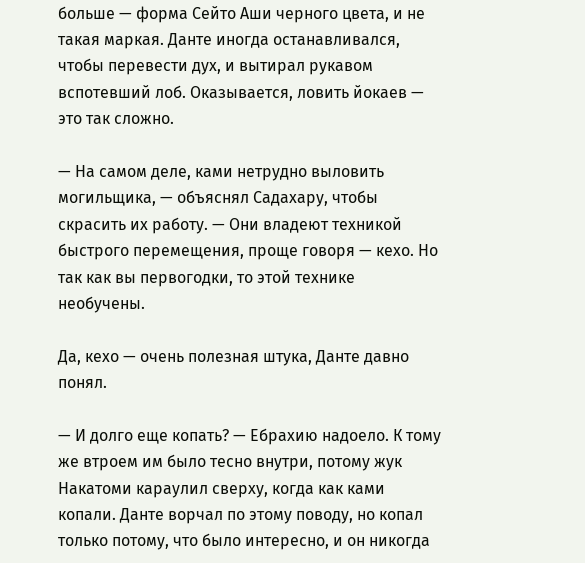больше — форма Сейто Аши черного цвета, и не такая маркая. Данте иногда останавливался, чтобы перевести дух, и вытирал рукавом вспотевший лоб. Оказывается, ловить йокаев — это так сложно.

— На самом деле, ками нетрудно выловить могильщика, — объяснял Садахару, чтобы скрасить их работу. — Они владеют техникой быстрого перемещения, проще говоря — кехо. Но так как вы первогодки, то этой технике необучены.

Да, кехо — очень полезная штука, Данте давно понял.

— И долго еще копать? — Ебрахию надоело. К тому же втроем им было тесно внутри, потому жук Накатоми караулил сверху, когда как ками копали. Данте ворчал по этому поводу, но копал только потому, что было интересно, и он никогда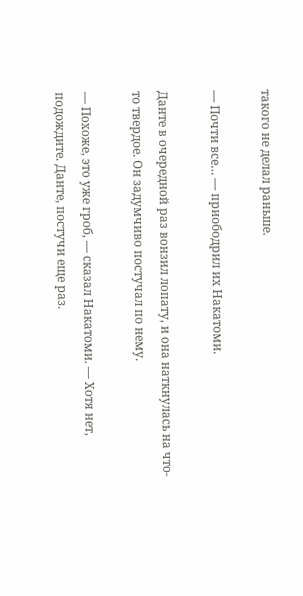такого не делал раньше.

— Почти все… — приободрил их Накатоми.

Данте в очередной раз вонзил лопату, и она наткнулась на что-то твердое. Он задумчиво постучал по нему.

— Похоже, это уже гроб, — сказал Накатоми. — Хотя нет, подождите. Данте, постучи еще раз.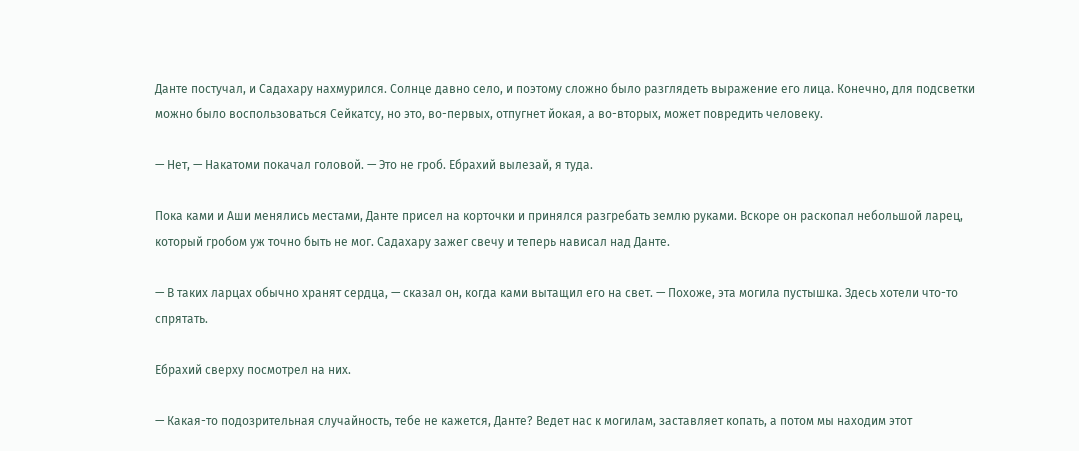Данте постучал, и Садахару нахмурился. Солнце давно село, и поэтому сложно было разглядеть выражение его лица. Конечно, для подсветки можно было воспользоваться Сейкатсу, но это, во-первых, отпугнет йокая, а во-вторых, может повредить человеку.

— Нет, — Накатоми покачал головой. — Это не гроб. Ебрахий вылезай, я туда.

Пока ками и Аши менялись местами, Данте присел на корточки и принялся разгребать землю руками. Вскоре он раскопал небольшой ларец, который гробом уж точно быть не мог. Садахару зажег свечу и теперь нависал над Данте.

— В таких ларцах обычно хранят сердца, — сказал он, когда ками вытащил его на свет. — Похоже, эта могила пустышка. Здесь хотели что-то спрятать.

Ебрахий сверху посмотрел на них.

— Какая-то подозрительная случайность, тебе не кажется, Данте? Ведет нас к могилам, заставляет копать, а потом мы находим этот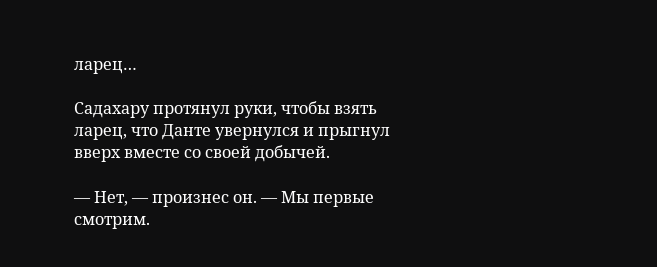ларец…

Садахару протянул руки, чтобы взять ларец, что Данте увернулся и прыгнул вверх вместе со своей добычей.

— Нет, — произнес он. — Мы первые смотрим.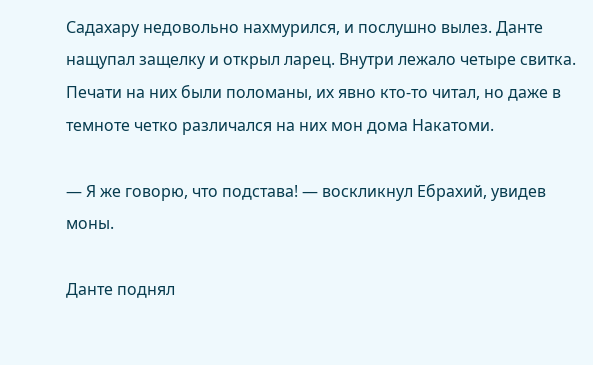Садахару недовольно нахмурился, и послушно вылез. Данте нащупал защелку и открыл ларец. Внутри лежало четыре свитка. Печати на них были поломаны, их явно кто-то читал, но даже в темноте четко различался на них мон дома Накатоми.

— Я же говорю, что подстава! — воскликнул Ебрахий, увидев моны.

Данте поднял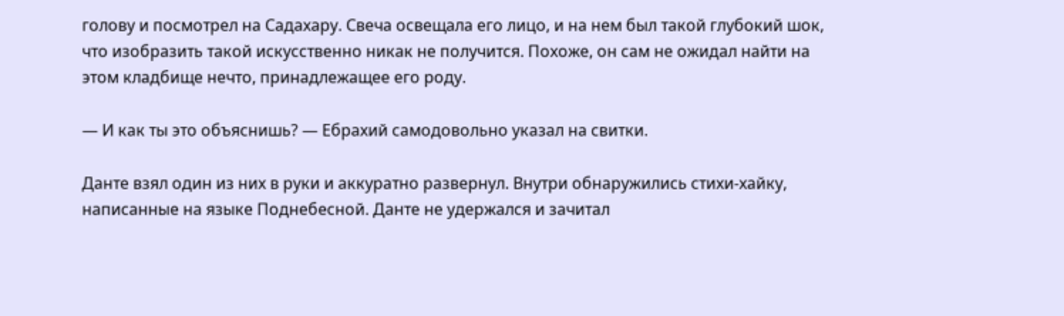голову и посмотрел на Садахару. Свеча освещала его лицо, и на нем был такой глубокий шок, что изобразить такой искусственно никак не получится. Похоже, он сам не ожидал найти на этом кладбище нечто, принадлежащее его роду.

— И как ты это объяснишь? — Ебрахий самодовольно указал на свитки.

Данте взял один из них в руки и аккуратно развернул. Внутри обнаружились стихи-хайку, написанные на языке Поднебесной. Данте не удержался и зачитал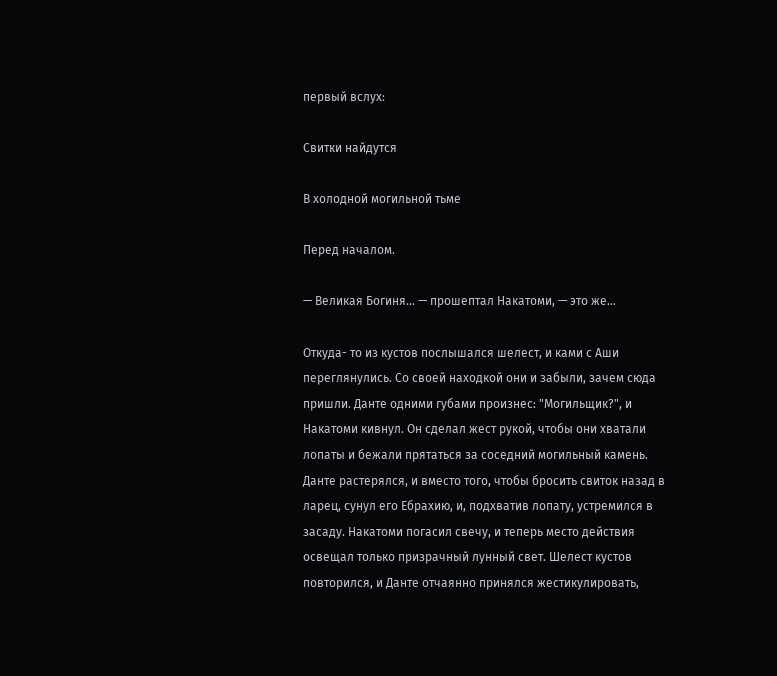первый вслух:

Свитки найдутся

В холодной могильной тьме

Перед началом.

— Великая Богиня… — прошептал Накатоми, — это же…

Откуда- то из кустов послышался шелест, и ками с Аши переглянулись. Со своей находкой они и забыли, зачем сюда пришли. Данте одними губами произнес: "Могильщик?", и Накатоми кивнул. Он сделал жест рукой, чтобы они хватали лопаты и бежали прятаться за соседний могильный камень. Данте растерялся, и вместо того, чтобы бросить свиток назад в ларец, сунул его Ебрахию, и, подхватив лопату, устремился в засаду. Накатоми погасил свечу, и теперь место действия освещал только призрачный лунный свет. Шелест кустов повторился, и Данте отчаянно принялся жестикулировать,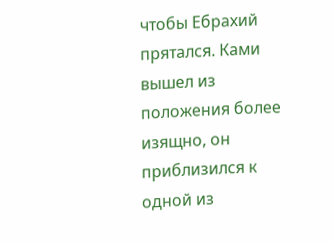чтобы Ебрахий прятался. Ками вышел из положения более изящно, он приблизился к одной из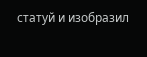статуй и изобразил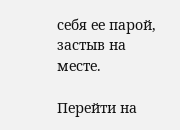себя ее парой, застыв на месте.

Перейти на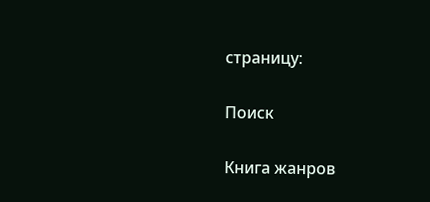страницу:

Поиск

Книга жанров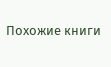Похожие книги